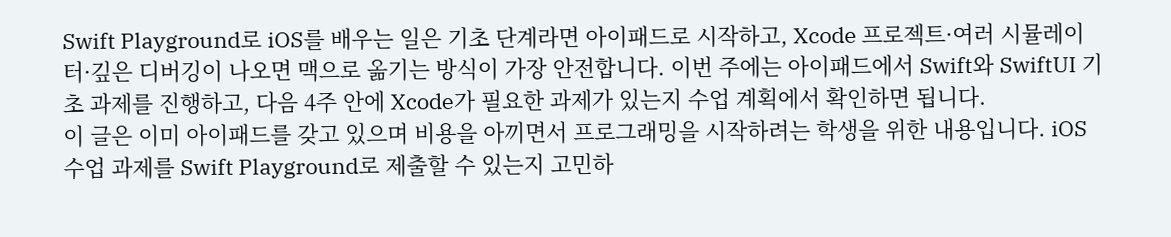Swift Playground로 iOS를 배우는 일은 기초 단계라면 아이패드로 시작하고, Xcode 프로젝트·여러 시뮬레이터·깊은 디버깅이 나오면 맥으로 옮기는 방식이 가장 안전합니다. 이번 주에는 아이패드에서 Swift와 SwiftUI 기초 과제를 진행하고, 다음 4주 안에 Xcode가 필요한 과제가 있는지 수업 계획에서 확인하면 됩니다.
이 글은 이미 아이패드를 갖고 있으며 비용을 아끼면서 프로그래밍을 시작하려는 학생을 위한 내용입니다. iOS 수업 과제를 Swift Playground로 제출할 수 있는지 고민하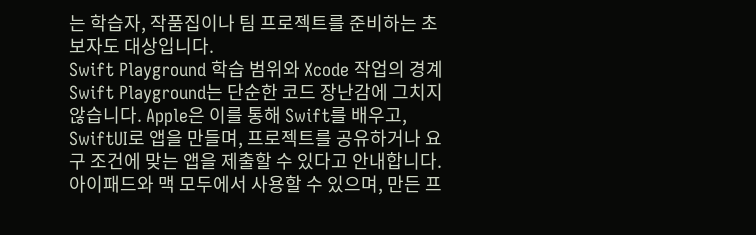는 학습자, 작품집이나 팀 프로젝트를 준비하는 초보자도 대상입니다.
Swift Playground 학습 범위와 Xcode 작업의 경계
Swift Playground는 단순한 코드 장난감에 그치지 않습니다. Apple은 이를 통해 Swift를 배우고, SwiftUI로 앱을 만들며, 프로젝트를 공유하거나 요구 조건에 맞는 앱을 제출할 수 있다고 안내합니다. 아이패드와 맥 모두에서 사용할 수 있으며, 만든 프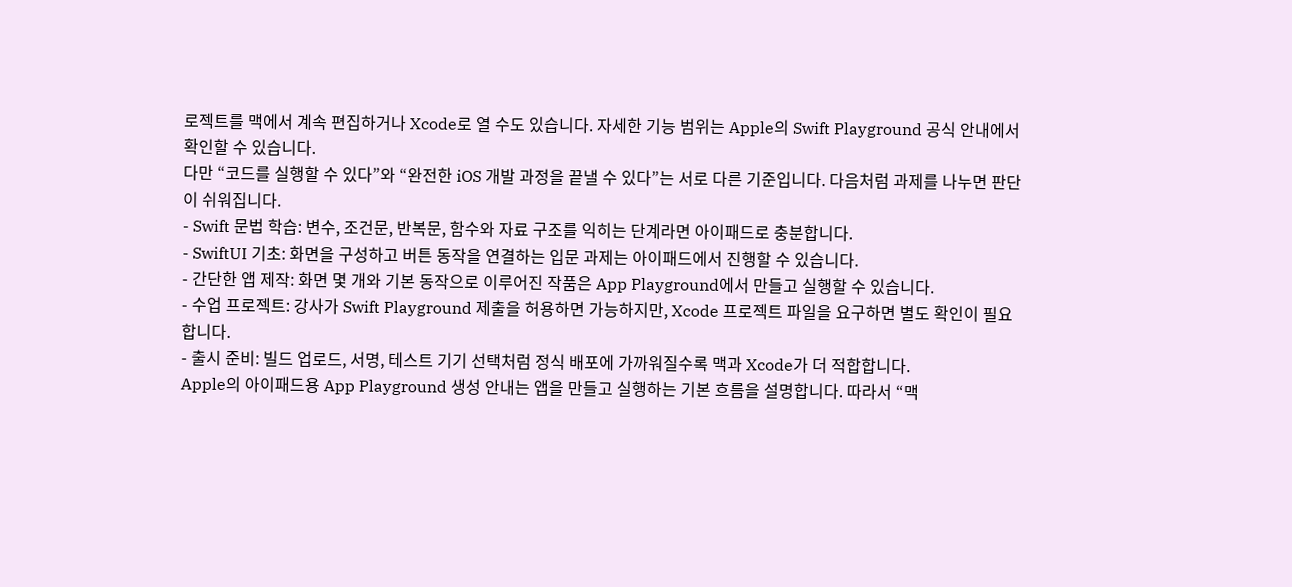로젝트를 맥에서 계속 편집하거나 Xcode로 열 수도 있습니다. 자세한 기능 범위는 Apple의 Swift Playground 공식 안내에서 확인할 수 있습니다.
다만 “코드를 실행할 수 있다”와 “완전한 iOS 개발 과정을 끝낼 수 있다”는 서로 다른 기준입니다. 다음처럼 과제를 나누면 판단이 쉬워집니다.
- Swift 문법 학습: 변수, 조건문, 반복문, 함수와 자료 구조를 익히는 단계라면 아이패드로 충분합니다.
- SwiftUI 기초: 화면을 구성하고 버튼 동작을 연결하는 입문 과제는 아이패드에서 진행할 수 있습니다.
- 간단한 앱 제작: 화면 몇 개와 기본 동작으로 이루어진 작품은 App Playground에서 만들고 실행할 수 있습니다.
- 수업 프로젝트: 강사가 Swift Playground 제출을 허용하면 가능하지만, Xcode 프로젝트 파일을 요구하면 별도 확인이 필요합니다.
- 출시 준비: 빌드 업로드, 서명, 테스트 기기 선택처럼 정식 배포에 가까워질수록 맥과 Xcode가 더 적합합니다.
Apple의 아이패드용 App Playground 생성 안내는 앱을 만들고 실행하는 기본 흐름을 설명합니다. 따라서 “맥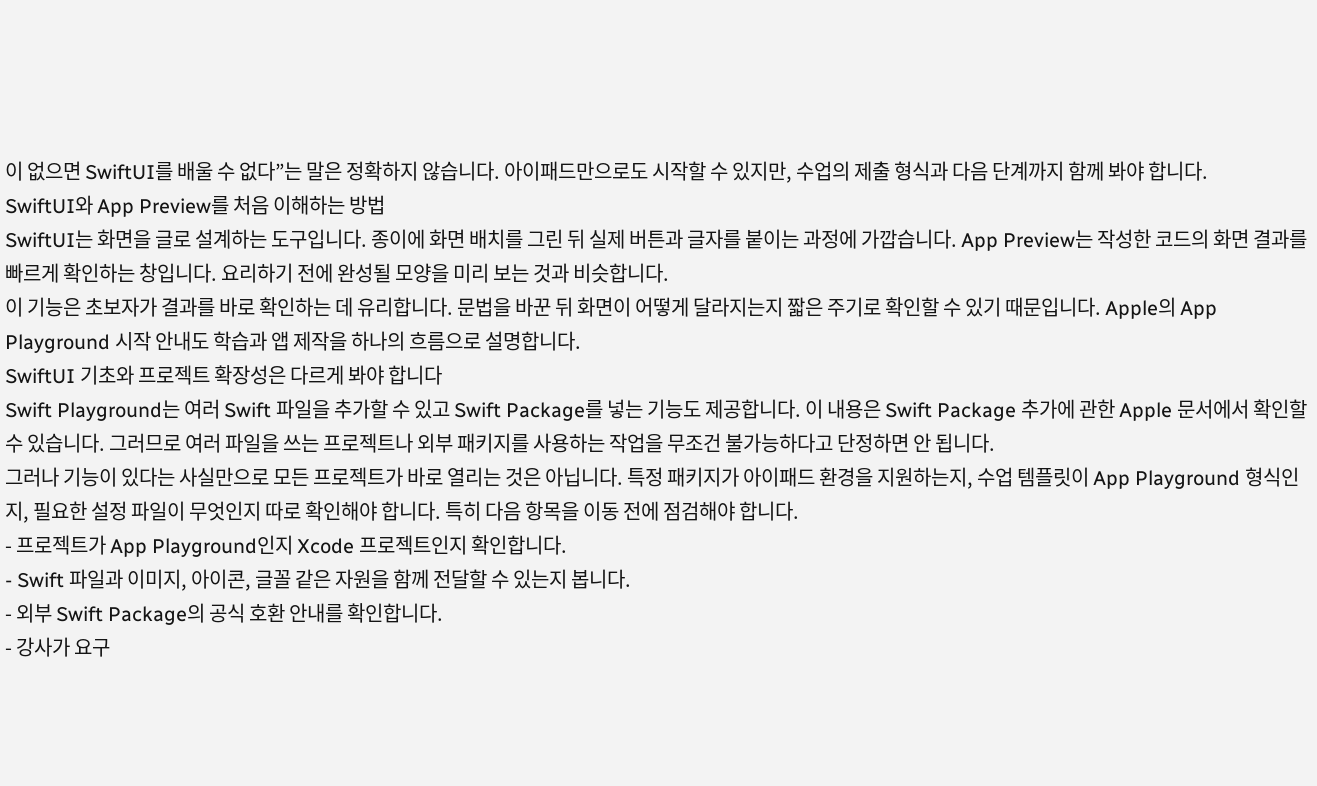이 없으면 SwiftUI를 배울 수 없다”는 말은 정확하지 않습니다. 아이패드만으로도 시작할 수 있지만, 수업의 제출 형식과 다음 단계까지 함께 봐야 합니다.
SwiftUI와 App Preview를 처음 이해하는 방법
SwiftUI는 화면을 글로 설계하는 도구입니다. 종이에 화면 배치를 그린 뒤 실제 버튼과 글자를 붙이는 과정에 가깝습니다. App Preview는 작성한 코드의 화면 결과를 빠르게 확인하는 창입니다. 요리하기 전에 완성될 모양을 미리 보는 것과 비슷합니다.
이 기능은 초보자가 결과를 바로 확인하는 데 유리합니다. 문법을 바꾼 뒤 화면이 어떻게 달라지는지 짧은 주기로 확인할 수 있기 때문입니다. Apple의 App Playground 시작 안내도 학습과 앱 제작을 하나의 흐름으로 설명합니다.
SwiftUI 기초와 프로젝트 확장성은 다르게 봐야 합니다
Swift Playground는 여러 Swift 파일을 추가할 수 있고 Swift Package를 넣는 기능도 제공합니다. 이 내용은 Swift Package 추가에 관한 Apple 문서에서 확인할 수 있습니다. 그러므로 여러 파일을 쓰는 프로젝트나 외부 패키지를 사용하는 작업을 무조건 불가능하다고 단정하면 안 됩니다.
그러나 기능이 있다는 사실만으로 모든 프로젝트가 바로 열리는 것은 아닙니다. 특정 패키지가 아이패드 환경을 지원하는지, 수업 템플릿이 App Playground 형식인지, 필요한 설정 파일이 무엇인지 따로 확인해야 합니다. 특히 다음 항목을 이동 전에 점검해야 합니다.
- 프로젝트가 App Playground인지 Xcode 프로젝트인지 확인합니다.
- Swift 파일과 이미지, 아이콘, 글꼴 같은 자원을 함께 전달할 수 있는지 봅니다.
- 외부 Swift Package의 공식 호환 안내를 확인합니다.
- 강사가 요구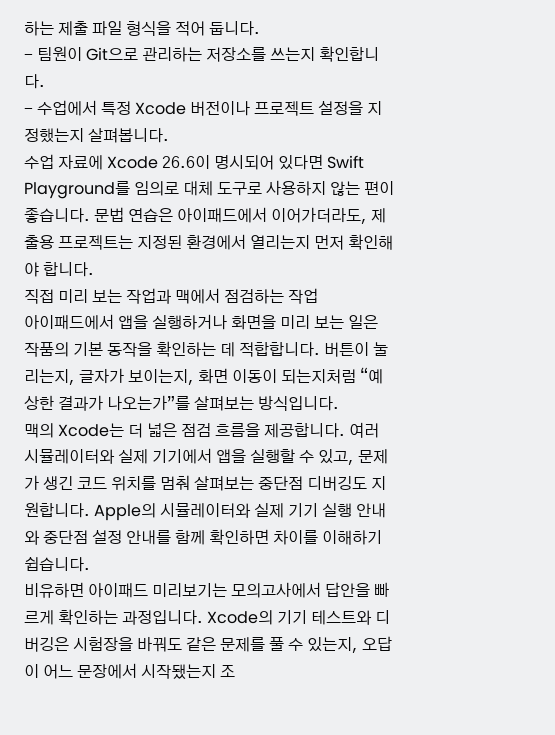하는 제출 파일 형식을 적어 둡니다.
- 팀원이 Git으로 관리하는 저장소를 쓰는지 확인합니다.
- 수업에서 특정 Xcode 버전이나 프로젝트 설정을 지정했는지 살펴봅니다.
수업 자료에 Xcode 26.6이 명시되어 있다면 Swift Playground를 임의로 대체 도구로 사용하지 않는 편이 좋습니다. 문법 연습은 아이패드에서 이어가더라도, 제출용 프로젝트는 지정된 환경에서 열리는지 먼저 확인해야 합니다.
직접 미리 보는 작업과 맥에서 점검하는 작업
아이패드에서 앱을 실행하거나 화면을 미리 보는 일은 작품의 기본 동작을 확인하는 데 적합합니다. 버튼이 눌리는지, 글자가 보이는지, 화면 이동이 되는지처럼 “예상한 결과가 나오는가”를 살펴보는 방식입니다.
맥의 Xcode는 더 넓은 점검 흐름을 제공합니다. 여러 시뮬레이터와 실제 기기에서 앱을 실행할 수 있고, 문제가 생긴 코드 위치를 멈춰 살펴보는 중단점 디버깅도 지원합니다. Apple의 시뮬레이터와 실제 기기 실행 안내와 중단점 설정 안내를 함께 확인하면 차이를 이해하기 쉽습니다.
비유하면 아이패드 미리보기는 모의고사에서 답안을 빠르게 확인하는 과정입니다. Xcode의 기기 테스트와 디버깅은 시험장을 바꿔도 같은 문제를 풀 수 있는지, 오답이 어느 문장에서 시작됐는지 조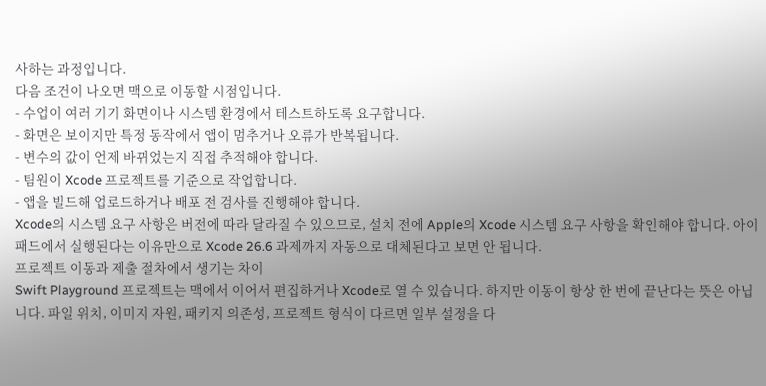사하는 과정입니다.
다음 조건이 나오면 맥으로 이동할 시점입니다.
- 수업이 여러 기기 화면이나 시스템 환경에서 테스트하도록 요구합니다.
- 화면은 보이지만 특정 동작에서 앱이 멈추거나 오류가 반복됩니다.
- 변수의 값이 언제 바뀌었는지 직접 추적해야 합니다.
- 팀원이 Xcode 프로젝트를 기준으로 작업합니다.
- 앱을 빌드해 업로드하거나 배포 전 검사를 진행해야 합니다.
Xcode의 시스템 요구 사항은 버전에 따라 달라질 수 있으므로, 설치 전에 Apple의 Xcode 시스템 요구 사항을 확인해야 합니다. 아이패드에서 실행된다는 이유만으로 Xcode 26.6 과제까지 자동으로 대체된다고 보면 안 됩니다.
프로젝트 이동과 제출 절차에서 생기는 차이
Swift Playground 프로젝트는 맥에서 이어서 편집하거나 Xcode로 열 수 있습니다. 하지만 이동이 항상 한 번에 끝난다는 뜻은 아닙니다. 파일 위치, 이미지 자원, 패키지 의존성, 프로젝트 형식이 다르면 일부 설정을 다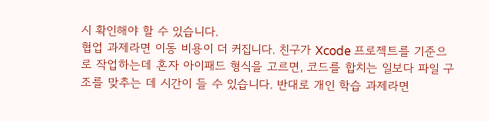시 확인해야 할 수 있습니다.
협업 과제라면 이동 비용이 더 커집니다. 친구가 Xcode 프로젝트를 기준으로 작업하는데 혼자 아이패드 형식을 고르면, 코드를 합치는 일보다 파일 구조를 맞추는 데 시간이 들 수 있습니다. 반대로 개인 학습 과제라면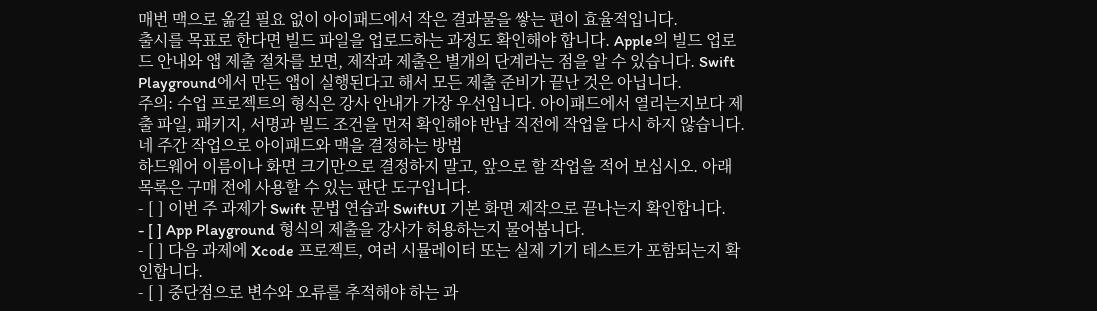매번 맥으로 옮길 필요 없이 아이패드에서 작은 결과물을 쌓는 편이 효율적입니다.
출시를 목표로 한다면 빌드 파일을 업로드하는 과정도 확인해야 합니다. Apple의 빌드 업로드 안내와 앱 제출 절차를 보면, 제작과 제출은 별개의 단계라는 점을 알 수 있습니다. Swift Playground에서 만든 앱이 실행된다고 해서 모든 제출 준비가 끝난 것은 아닙니다.
주의: 수업 프로젝트의 형식은 강사 안내가 가장 우선입니다. 아이패드에서 열리는지보다 제출 파일, 패키지, 서명과 빌드 조건을 먼저 확인해야 반납 직전에 작업을 다시 하지 않습니다.
네 주간 작업으로 아이패드와 맥을 결정하는 방법
하드웨어 이름이나 화면 크기만으로 결정하지 말고, 앞으로 할 작업을 적어 보십시오. 아래 목록은 구매 전에 사용할 수 있는 판단 도구입니다.
- [ ] 이번 주 과제가 Swift 문법 연습과 SwiftUI 기본 화면 제작으로 끝나는지 확인합니다.
- [ ] App Playground 형식의 제출을 강사가 허용하는지 물어봅니다.
- [ ] 다음 과제에 Xcode 프로젝트, 여러 시뮬레이터 또는 실제 기기 테스트가 포함되는지 확인합니다.
- [ ] 중단점으로 변수와 오류를 추적해야 하는 과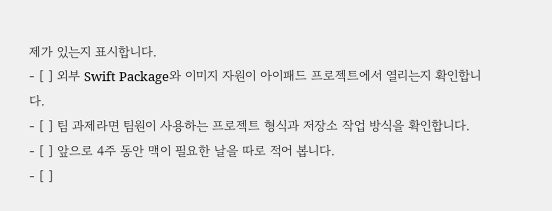제가 있는지 표시합니다.
- [ ] 외부 Swift Package와 이미지 자원이 아이패드 프로젝트에서 열리는지 확인합니다.
- [ ] 팀 과제라면 팀원이 사용하는 프로젝트 형식과 저장소 작업 방식을 확인합니다.
- [ ] 앞으로 4주 동안 맥이 필요한 날을 따로 적어 봅니다.
- [ ]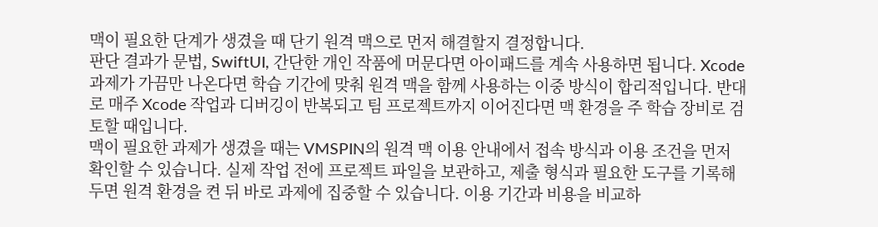맥이 필요한 단계가 생겼을 때 단기 원격 맥으로 먼저 해결할지 결정합니다.
판단 결과가 문법, SwiftUI, 간단한 개인 작품에 머문다면 아이패드를 계속 사용하면 됩니다. Xcode 과제가 가끔만 나온다면 학습 기간에 맞춰 원격 맥을 함께 사용하는 이중 방식이 합리적입니다. 반대로 매주 Xcode 작업과 디버깅이 반복되고 팀 프로젝트까지 이어진다면 맥 환경을 주 학습 장비로 검토할 때입니다.
맥이 필요한 과제가 생겼을 때는 VMSPIN의 원격 맥 이용 안내에서 접속 방식과 이용 조건을 먼저 확인할 수 있습니다. 실제 작업 전에 프로젝트 파일을 보관하고, 제출 형식과 필요한 도구를 기록해 두면 원격 환경을 켠 뒤 바로 과제에 집중할 수 있습니다. 이용 기간과 비용을 비교하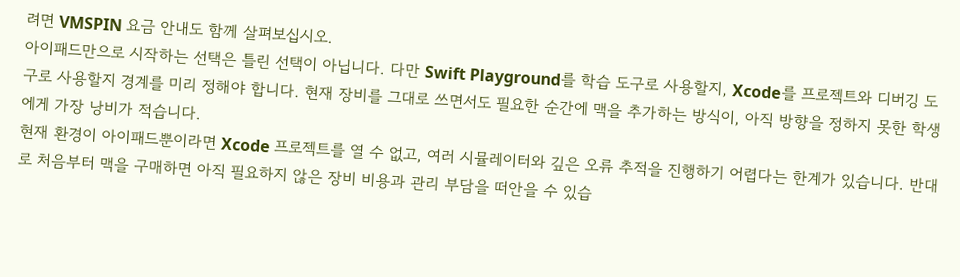려면 VMSPIN 요금 안내도 함께 살펴보십시오.
아이패드만으로 시작하는 선택은 틀린 선택이 아닙니다. 다만 Swift Playground를 학습 도구로 사용할지, Xcode를 프로젝트와 디버깅 도구로 사용할지 경계를 미리 정해야 합니다. 현재 장비를 그대로 쓰면서도 필요한 순간에 맥을 추가하는 방식이, 아직 방향을 정하지 못한 학생에게 가장 낭비가 적습니다.
현재 환경이 아이패드뿐이라면 Xcode 프로젝트를 열 수 없고, 여러 시뮬레이터와 깊은 오류 추적을 진행하기 어렵다는 한계가 있습니다. 반대로 처음부터 맥을 구매하면 아직 필요하지 않은 장비 비용과 관리 부담을 떠안을 수 있습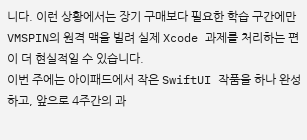니다. 이런 상황에서는 장기 구매보다 필요한 학습 구간에만 VMSPIN의 원격 맥을 빌려 실제 Xcode 과제를 처리하는 편이 더 현실적일 수 있습니다.
이번 주에는 아이패드에서 작은 SwiftUI 작품을 하나 완성하고, 앞으로 4주간의 과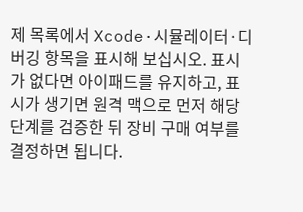제 목록에서 Xcode·시뮬레이터·디버깅 항목을 표시해 보십시오. 표시가 없다면 아이패드를 유지하고, 표시가 생기면 원격 맥으로 먼저 해당 단계를 검증한 뒤 장비 구매 여부를 결정하면 됩니다.